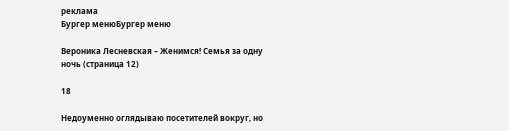реклама
Бургер менюБургер меню

Вероника Лесневская – Женимся! Семья за одну ночь (страница 12)

18

Недоуменно оглядываю посетителей вокруг, но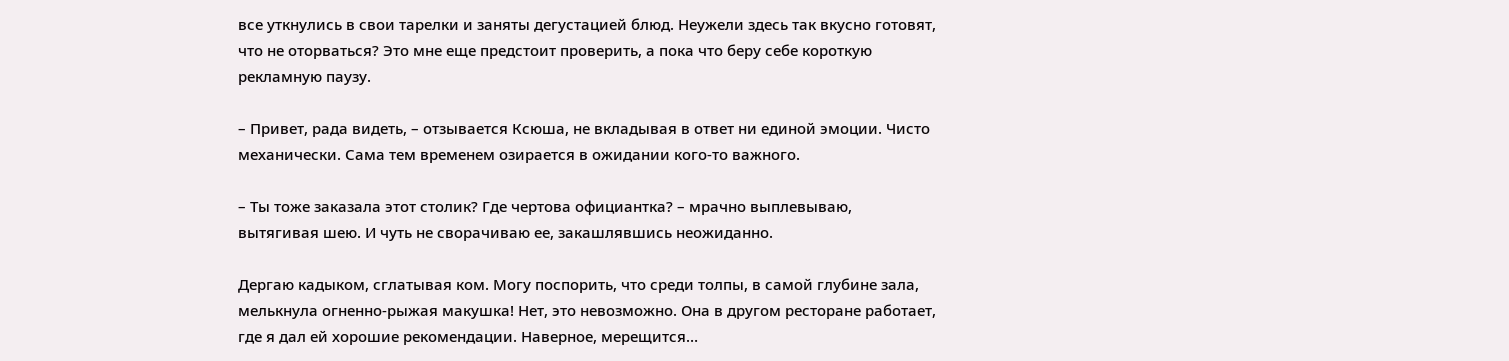все уткнулись в свои тарелки и заняты дегустацией блюд. Неужели здесь так вкусно готовят, что не оторваться? Это мне еще предстоит проверить, а пока что беру себе короткую рекламную паузу.

– Привет, рада видеть, – отзывается Ксюша, не вкладывая в ответ ни единой эмоции. Чисто механически. Сама тем временем озирается в ожидании кого-то важного.

– Ты тоже заказала этот столик? Где чертова официантка? – мрачно выплевываю, вытягивая шею. И чуть не сворачиваю ее, закашлявшись неожиданно.

Дергаю кадыком, сглатывая ком. Могу поспорить, что среди толпы, в самой глубине зала, мелькнула огненно-рыжая макушка! Нет, это невозможно. Она в другом ресторане работает, где я дал ей хорошие рекомендации. Наверное, мерещится…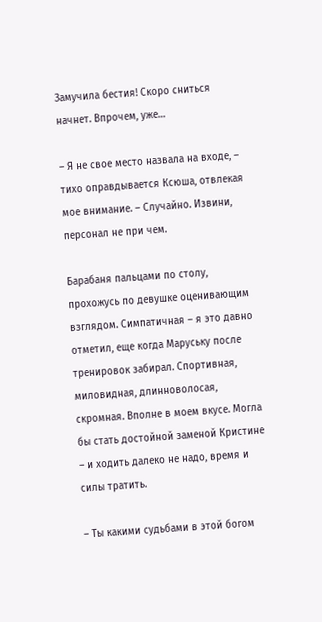Замучила бестия! Скоро сниться начнет. Впрочем, уже…

– Я не свое место назвала на входе, – тихо оправдывается Ксюша, отвлекая мое внимание. – Случайно. Извини, персонал не при чем.

Барабаня пальцами по столу, прохожусь по девушке оценивающим взглядом. Симпатичная – я это давно отметил, еще когда Маруську после тренировок забирал. Спортивная, миловидная, длинноволосая, скромная. Вполне в моем вкусе. Могла бы стать достойной заменой Кристине – и ходить далеко не надо, время и силы тратить.

– Ты какими судьбами в этой богом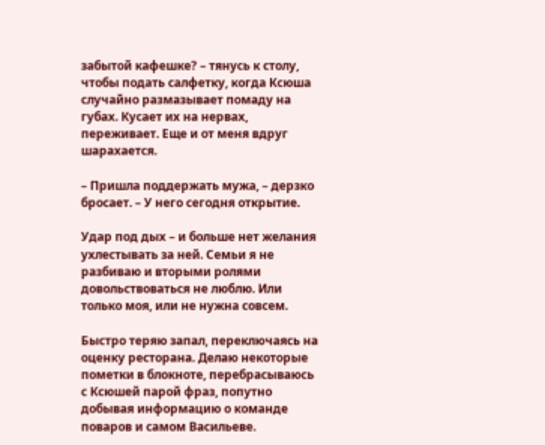забытой кафешке? – тянусь к столу, чтобы подать салфетку, когда Ксюша случайно размазывает помаду на губах. Кусает их на нервах, переживает. Еще и от меня вдруг шарахается.

– Пришла поддержать мужа, – дерзко бросает. – У него сегодня открытие.

Удар под дых – и больше нет желания ухлестывать за ней. Семьи я не разбиваю и вторыми ролями довольствоваться не люблю. Или только моя, или не нужна совсем.

Быстро теряю запал, переключаясь на оценку ресторана. Делаю некоторые пометки в блокноте, перебрасываюсь с Ксюшей парой фраз, попутно добывая информацию о команде поваров и самом Васильеве.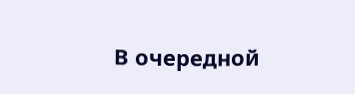В очередной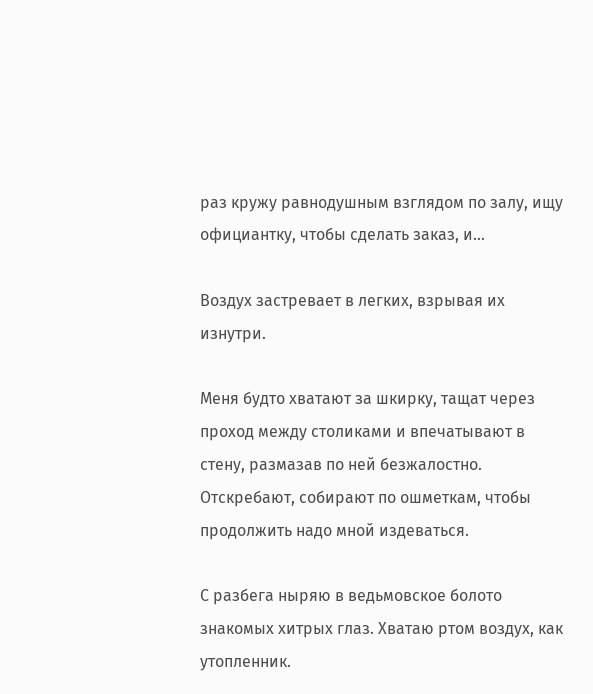раз кружу равнодушным взглядом по залу, ищу официантку, чтобы сделать заказ, и…

Воздух застревает в легких, взрывая их изнутри.

Меня будто хватают за шкирку, тащат через проход между столиками и впечатывают в стену, размазав по ней безжалостно. Отскребают, собирают по ошметкам, чтобы продолжить надо мной издеваться.

С разбега ныряю в ведьмовское болото знакомых хитрых глаз. Хватаю ртом воздух, как утопленник.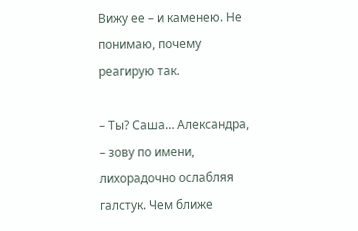Вижу ее – и каменею. Не понимаю, почему реагирую так.

– Ты? Саша… Александра, – зову по имени, лихорадочно ослабляя галстук. Чем ближе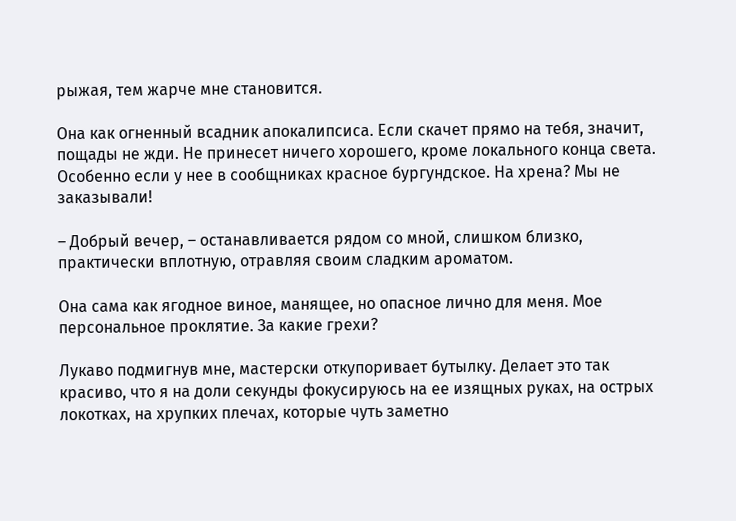рыжая, тем жарче мне становится.

Она как огненный всадник апокалипсиса. Если скачет прямо на тебя, значит, пощады не жди. Не принесет ничего хорошего, кроме локального конца света. Особенно если у нее в сообщниках красное бургундское. На хрена? Мы не заказывали!

– Добрый вечер, – останавливается рядом со мной, слишком близко, практически вплотную, отравляя своим сладким ароматом.

Она сама как ягодное виное, манящее, но опасное лично для меня. Мое персональное проклятие. За какие грехи?

Лукаво подмигнув мне, мастерски откупоривает бутылку. Делает это так красиво, что я на доли секунды фокусируюсь на ее изящных руках, на острых локотках, на хрупких плечах, которые чуть заметно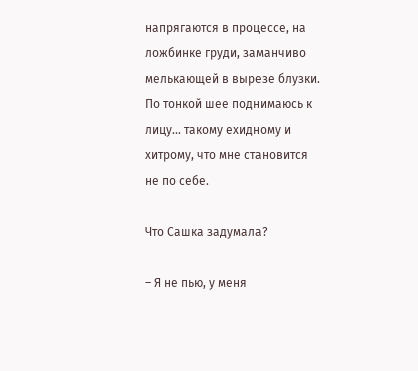напрягаются в процессе, на ложбинке груди, заманчиво мелькающей в вырезе блузки. По тонкой шее поднимаюсь к лицу... такому ехидному и хитрому, что мне становится не по себе.

Что Сашка задумала?

– Я не пью, у меня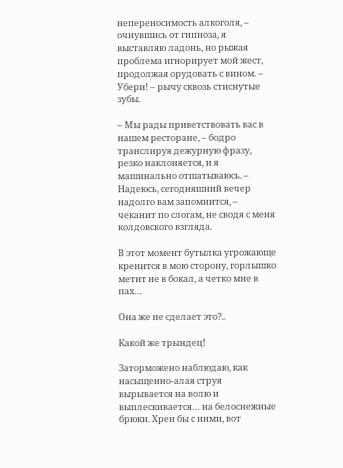непереносимость алкоголя, – очнувшись от гипноза, я выставляю ладонь, но рыжая проблема игнорирует мой жест, продолжая орудовать с вином. – Убери! – рычу сквозь стиснутые зубы.

– Мы рады приветствовать вас в нашем ресторане, – бодро транслируя дежурную фразу, резко наклоняется, и я машинально отшатываюсь. – Надеюсь, сегодняшний вечер надолго вам запомнится, – чеканит по слогам, не сводя с меня колдовского взгляда.

В этот момент бутылка угрожающе кренится в мою сторону, горлышко метит не в бокал, а четко мне в пах…

Она же не сделает это?..

Какой же трындец!

Заторможено наблюдаю, как насыщенно-алая струя вырывается на волю и выплескивается… на белоснежные брюки. Хрен бы с ними, вот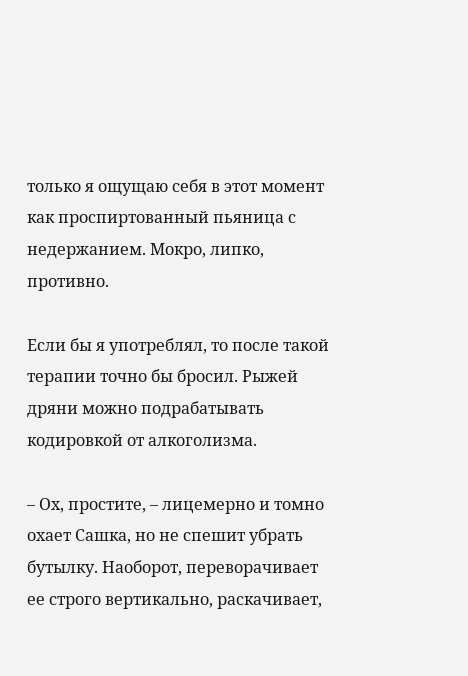только я ощущаю себя в этот момент как проспиртованный пьяница с недержанием. Мокро, липко, противно.

Если бы я употреблял, то после такой терапии точно бы бросил. Рыжей дряни можно подрабатывать кодировкой от алкоголизма.

– Ох, простите, – лицемерно и томно охает Сашка, но не спешит убрать бутылку. Наоборот, переворачивает ее строго вертикально, раскачивает,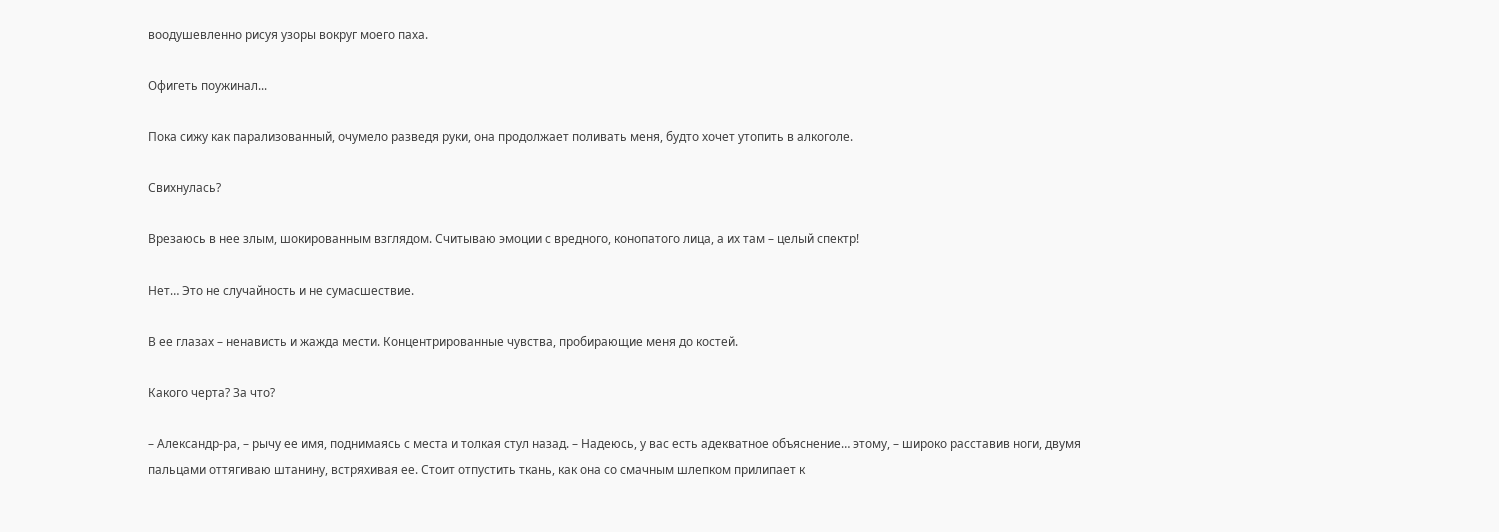воодушевленно рисуя узоры вокруг моего паха.

Офигеть поужинал...

Пока сижу как парализованный, очумело разведя руки, она продолжает поливать меня, будто хочет утопить в алкоголе.

Свихнулась?

Врезаюсь в нее злым, шокированным взглядом. Считываю эмоции с вредного, конопатого лица, а их там – целый спектр!

Нет… Это не случайность и не сумасшествие.

В ее глазах – ненависть и жажда мести. Концентрированные чувства, пробирающие меня до костей.

Какого черта? За что?

– Александр-ра, – рычу ее имя, поднимаясь с места и толкая стул назад. – Надеюсь, у вас есть адекватное объяснение… этому, – широко расставив ноги, двумя пальцами оттягиваю штанину, встряхивая ее. Стоит отпустить ткань, как она со смачным шлепком прилипает к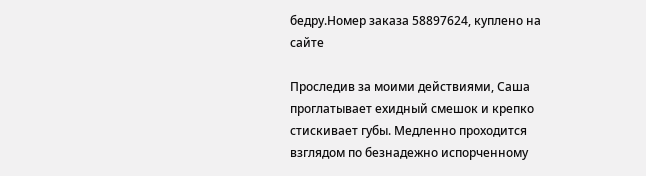бедру.Номер заказа 58897624, куплено на сайте

Проследив за моими действиями, Саша проглатывает ехидный смешок и крепко стискивает губы. Медленно проходится взглядом по безнадежно испорченному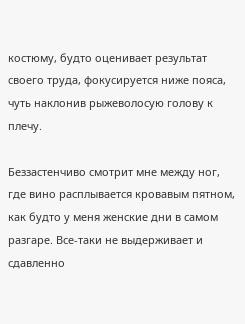костюму, будто оценивает результат своего труда, фокусируется ниже пояса, чуть наклонив рыжеволосую голову к плечу.

Беззастенчиво смотрит мне между ног, где вино расплывается кровавым пятном, как будто у меня женские дни в самом разгаре. Все-таки не выдерживает и сдавленно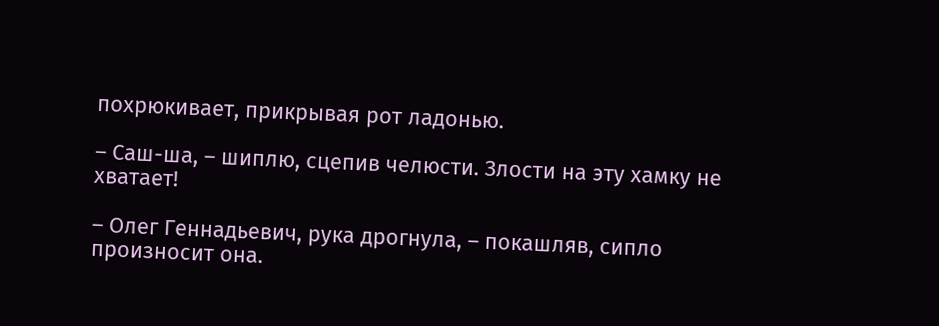похрюкивает, прикрывая рот ладонью.

– Саш-ша, – шиплю, сцепив челюсти. Злости на эту хамку не хватает!

– Олег Геннадьевич, рука дрогнула, – покашляв, сипло произносит она.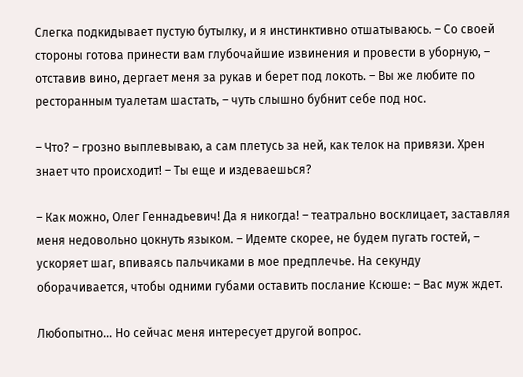Слегка подкидывает пустую бутылку, и я инстинктивно отшатываюсь. – Со своей стороны готова принести вам глубочайшие извинения и провести в уборную, – отставив вино, дергает меня за рукав и берет под локоть. – Вы же любите по ресторанным туалетам шастать, – чуть слышно бубнит себе под нос.

– Что? – грозно выплевываю, а сам плетусь за ней, как телок на привязи. Хрен знает что происходит! – Ты еще и издеваешься?

– Как можно, Олег Геннадьевич! Да я никогда! – театрально восклицает, заставляя меня недовольно цокнуть языком. – Идемте скорее, не будем пугать гостей, – ускоряет шаг, впиваясь пальчиками в мое предплечье. На секунду оборачивается, чтобы одними губами оставить послание Ксюше: – Вас муж ждет.

Любопытно… Но сейчас меня интересует другой вопрос.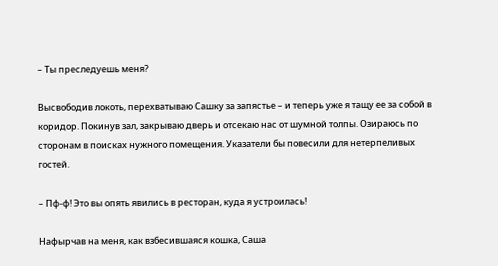– Ты преследуешь меня?

Высвободив локоть, перехватываю Сашку за запястье – и теперь уже я тащу ее за собой в коридор. Покинув зал, закрываю дверь и отсекаю нас от шумной толпы. Озираюсь по сторонам в поисках нужного помещения. Указатели бы повесили для нетерпеливых гостей.

– Пф-ф! Это вы опять явились в ресторан, куда я устроилась!

Нафырчав на меня, как взбесившаяся кошка, Саша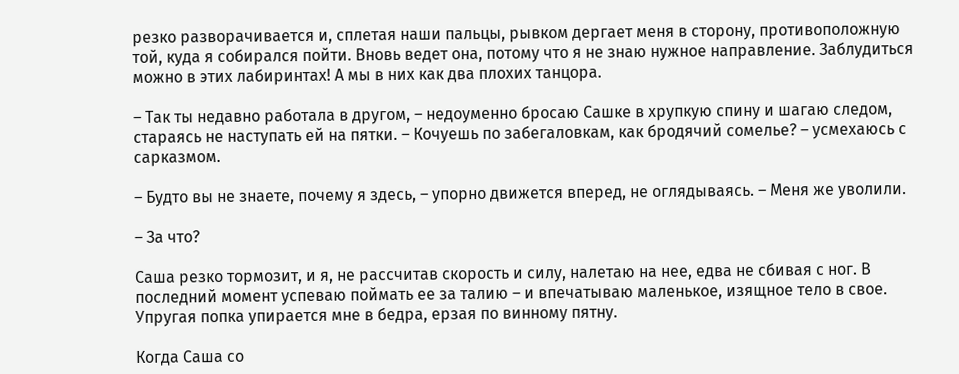резко разворачивается и, сплетая наши пальцы, рывком дергает меня в сторону, противоположную той, куда я собирался пойти. Вновь ведет она, потому что я не знаю нужное направление. Заблудиться можно в этих лабиринтах! А мы в них как два плохих танцора.

– Так ты недавно работала в другом, – недоуменно бросаю Сашке в хрупкую спину и шагаю следом, стараясь не наступать ей на пятки. – Кочуешь по забегаловкам, как бродячий сомелье? – усмехаюсь с сарказмом.

– Будто вы не знаете, почему я здесь, – упорно движется вперед, не оглядываясь. – Меня же уволили.

– За что?

Саша резко тормозит, и я, не рассчитав скорость и силу, налетаю на нее, едва не сбивая с ног. В последний момент успеваю поймать ее за талию – и впечатываю маленькое, изящное тело в свое. Упругая попка упирается мне в бедра, ерзая по винному пятну.

Когда Саша со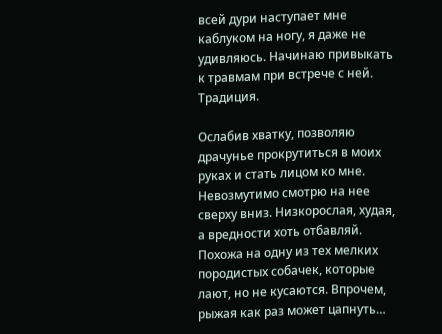всей дури наступает мне каблуком на ногу, я даже не удивляюсь. Начинаю привыкать к травмам при встрече с ней. Традиция.

Ослабив хватку, позволяю драчунье прокрутиться в моих руках и стать лицом ко мне. Невозмутимо смотрю на нее сверху вниз. Низкорослая, худая, а вредности хоть отбавляй. Похожа на одну из тех мелких породистых собачек, которые лают, но не кусаются. Впрочем, рыжая как раз может цапнуть…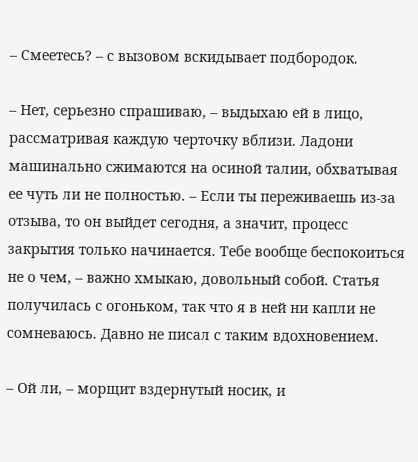– Смеетесь? – с вызовом вскидывает подбородок.

– Нет, серьезно спрашиваю, – выдыхаю ей в лицо, рассматривая каждую черточку вблизи. Ладони машинально сжимаются на осиной талии, обхватывая ее чуть ли не полностью. – Если ты переживаешь из-за отзыва, то он выйдет сегодня, а значит, процесс закрытия только начинается. Тебе вообще беспокоиться не о чем, – важно хмыкаю, довольный собой. Статья получилась с огоньком, так что я в ней ни капли не сомневаюсь. Давно не писал с таким вдохновением.

– Ой ли, – морщит вздернутый носик, и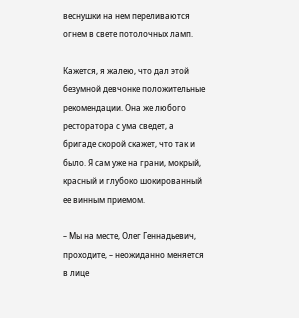веснушки на нем переливаются огнем в свете потолочных ламп.

Кажется, я жалею, что дал этой безумной девчонке положительные рекомендации. Она же любого ресторатора с ума сведет, а бригаде скорой скажет, что так и было. Я сам уже на грани, мокрый, красный и глубоко шокированный ее винным приемом.

– Мы на месте, Олег Геннадьевич, проходите, – неожиданно меняется в лице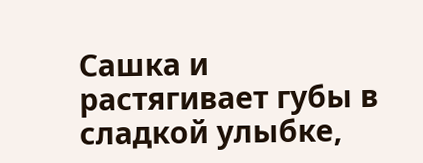Сашка и растягивает губы в сладкой улыбке,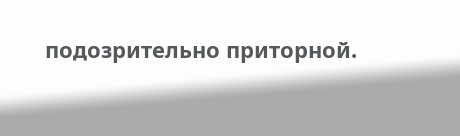подозрительно приторной.